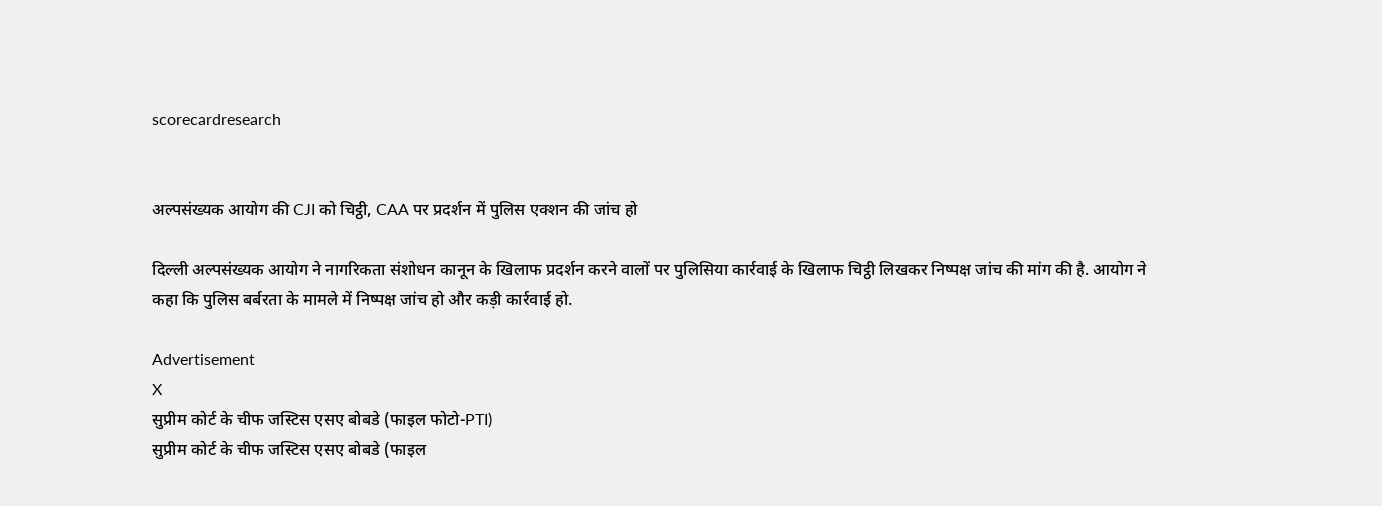scorecardresearch


अल्पसंख्यक आयोग की CJI को चिट्ठी, CAA पर प्रदर्शन में पुलिस एक्शन की जांच हो

दिल्ली अल्पसंख्यक आयोग ने नागरिकता संशोधन कानून के खिलाफ प्रदर्शन करने वालों पर पुलिसिया कार्रवाई के खिलाफ चिट्ठी लिखकर निष्पक्ष जांच की मांग की है. आयोग ने कहा कि पुलिस बर्बरता के मामले में निष्पक्ष जांच हो और कड़ी कार्रवाई हो.

Advertisement
X
सुप्रीम कोर्ट के चीफ जस्टिस एसए बोबडे (फाइल फोटो-PTI)
सुप्रीम कोर्ट के चीफ जस्टिस एसए बोबडे (फाइल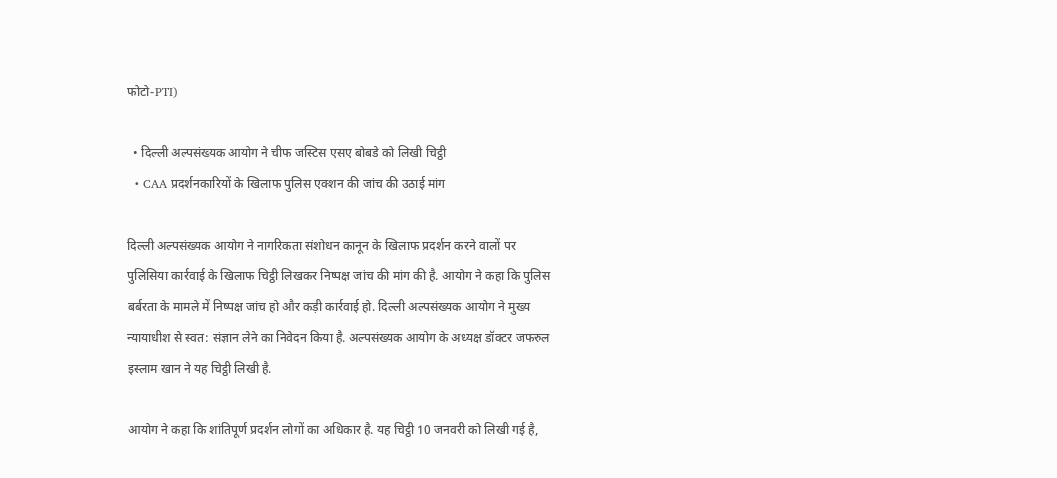फोटो-PTI)

  • दिल्ली अल्पसंख्यक आयोग ने चीफ जस्टिस एसए बोबडे को लिखी चिट्ठी
  • CAA प्रदर्शनकारियों के खिलाफ पुलिस एक्शन की जांच की उठाई मांग

दिल्ली अल्पसंख्यक आयोग ने नागरिकता संशोधन कानून के खिलाफ प्रदर्शन करने वालों पर पुलिसिया कार्रवाई के खिलाफ चिट्ठी लिखकर निष्पक्ष जांच की मांग की है. आयोग ने कहा कि पुलिस बर्बरता के मामले में निष्पक्ष जांच हो और कड़ी कार्रवाई हो. दिल्ली अल्पसंख्यक आयोग ने मुख्य न्यायाधीश से स्वत: संज्ञान लेने का निवेदन किया है. अल्पसंख्यक आयोग के अध्यक्ष डॉक्टर जफरुल इस्लाम खान ने यह चिट्ठी लिखी है.

आयोग ने कहा कि शांतिपूर्ण प्रदर्शन लोगों का अधिकार है. यह चिट्ठी 10 जनवरी को लिखी गई है,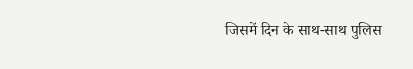जिसमें दिन के साथ-साथ पुलिस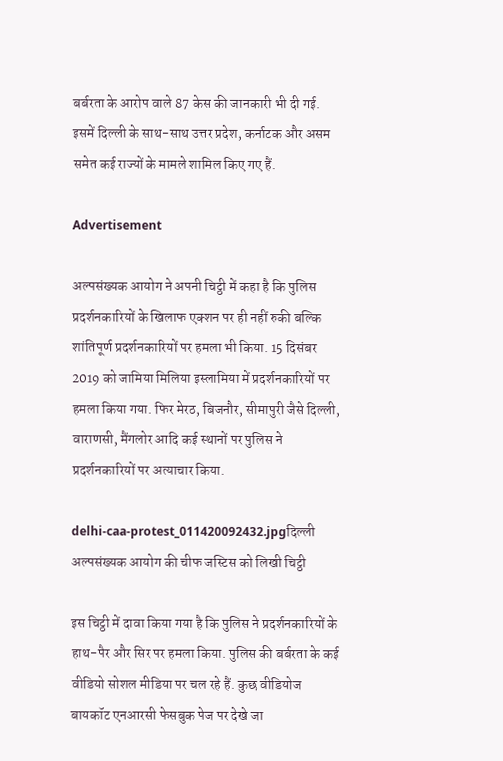बर्बरता के आरोप वाले 87 केस की जानकारी भी दी गई. इसमें दिल्ली के साथ-साथ उत्तर प्रदेश, कर्नाटक और असम समेत कई राज्यों के मामले शामिल किए गए हैं.

Advertisement

अल्पसंख्यक आयोग ने अपनी चिट्ठी में कहा है कि पुलिस प्रदर्शनकारियों के खिलाफ एक्शन पर ही नहीं रुकी बल्कि शांतिपूर्ण प्रदर्शनकारियों पर हमला भी किया. 15 दिसंबर 2019 को जामिया मिलिया इस्लामिया में प्रदर्शनकारियों पर हमला किया गया. फिर मेरठ, बिजनौर, सीमापुरी जैसे दिल्ली, वाराणसी, मैंगलोर आदि कई स्थानों पर पुलिस ने प्रदर्शनकारियों पर अत्याचार किया.

delhi-caa-protest_011420092432.jpgदिल्ली अल्पसंख्यक आयोग की चीफ जस्टिस को लिखी चिट्ठी

इस चिट्ठी में दावा किया गया है कि पुलिस ने प्रदर्शनकारियों के हाथ-पैर और सिर पर हमला किया. पुलिस की बर्बरता के कई वीडियो सोशल मीडिया पर चल रहे हैं. कुछ वीडियोज बायकॉट एनआरसी फेसबुक पेज पर देखे जा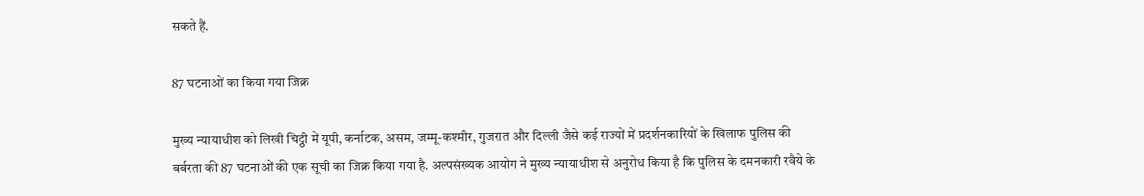सकते हैं.

87 घटनाओं का किया गया जिक्र

मुख्य न्यायाधीश को लिखी चिट्ठी में यूपी, कर्नाटक, असम, जम्मू-कश्मीर, गुजरात और दिल्ली जैसे कई राज्यों में प्रदर्शनकारियों के खिलाफ पुलिस की बर्बरता की 87 घटनाओं की एक सूची का जिक्र किया गया है. अल्पसंख्यक आयोग ने मुख्य न्यायाधीश से अनुरोध किया है कि पुलिस के दमनकारी रवैये के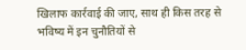खिलाफ कार्रवाई की जाए, साथ ही किस तरह से भविष्य में इन चुनौतियों से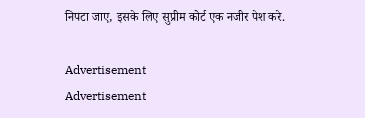निपटा जाए, इसके लिए सुप्रीम कोर्ट एक नजीर पेश करे.

Advertisement
Advertisement